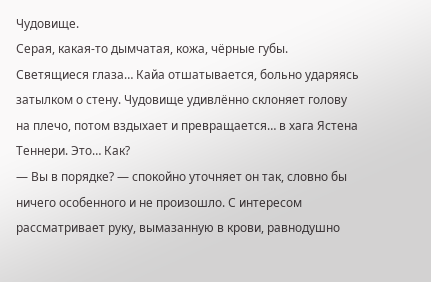Чудовище.
Серая, какая-то дымчатая, кожа, чёрные губы. Светящиеся глаза… Кайа отшатывается, больно ударяясь затылком о стену. Чудовище удивлённо склоняет голову на плечо, потом вздыхает и превращается… в хага Ястена Теннери. Это… Как?
— Вы в порядке? — спокойно уточняет он так, словно бы ничего особенного и не произошло. С интересом рассматривает руку, вымазанную в крови, равнодушно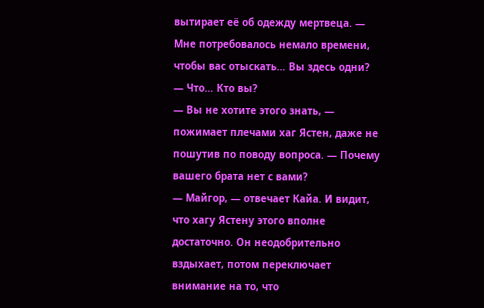вытирает её об одежду мертвеца. — Мне потребовалось немало времени, чтобы вас отыскать… Вы здесь одни?
— Что… Кто вы?
— Вы не хотите этого знать, — пожимает плечами хаг Ястен, даже не пошутив по поводу вопроса. — Почему вашего брата нет с вами?
— Майгор, — отвечает Кайа. И видит, что хагу Ястену этого вполне достаточно. Он неодобрительно вздыхает, потом переключает внимание на то, что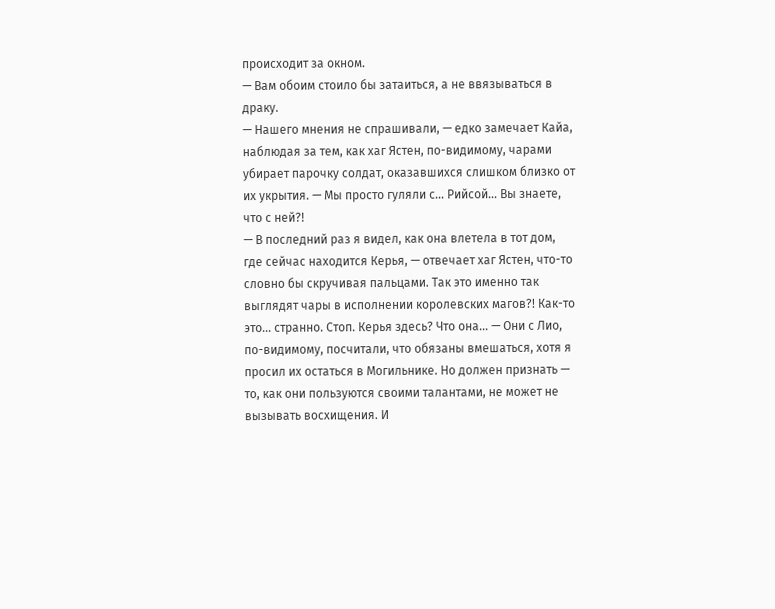происходит за окном.
— Вам обоим стоило бы затаиться, а не ввязываться в драку.
— Нашего мнения не спрашивали, — едко замечает Кайа, наблюдая за тем, как хаг Ястен, по-видимому, чарами убирает парочку солдат, оказавшихся слишком близко от их укрытия. — Мы просто гуляли с… Рийсой… Вы знаете, что с ней?!
— В последний раз я видел, как она влетела в тот дом, где сейчас находится Керья, — отвечает хаг Ястен, что-то словно бы скручивая пальцами. Так это именно так выглядят чары в исполнении королевских магов?! Как-то это… странно. Стоп. Керья здесь? Что она… — Они с Лио, по-видимому, посчитали, что обязаны вмешаться, хотя я просил их остаться в Могильнике. Но должен признать — то, как они пользуются своими талантами, не может не вызывать восхищения. И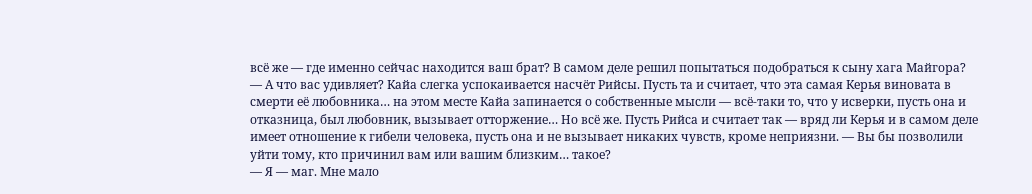всё же — где именно сейчас находится ваш брат? В самом деле решил попытаться подобраться к сыну хага Майгора?
— А что вас удивляет? Кайа слегка успокаивается насчёт Рийсы. Пусть та и считает, что эта самая Керья виновата в смерти её любовника… на этом месте Кайа запинается о собственные мысли — всё-таки то, что у исверки, пусть она и отказница, был любовник, вызывает отторжение… Но всё же. Пусть Рийса и считает так — вряд ли Керья и в самом деле имеет отношение к гибели человека, пусть она и не вызывает никаких чувств, кроме неприязни. — Вы бы позволили уйти тому, кто причинил вам или вашим близким… такое?
— Я — маг. Мне мало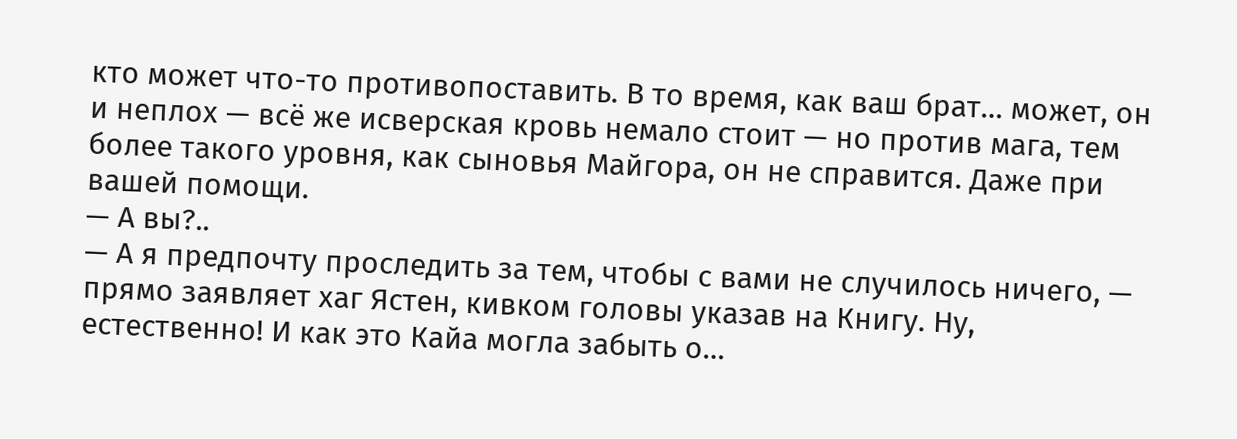кто может что-то противопоставить. В то время, как ваш брат… может, он и неплох — всё же исверская кровь немало стоит — но против мага, тем более такого уровня, как сыновья Майгора, он не справится. Даже при вашей помощи.
— А вы?..
— А я предпочту проследить за тем, чтобы с вами не случилось ничего, — прямо заявляет хаг Ястен, кивком головы указав на Книгу. Ну, естественно! И как это Кайа могла забыть о…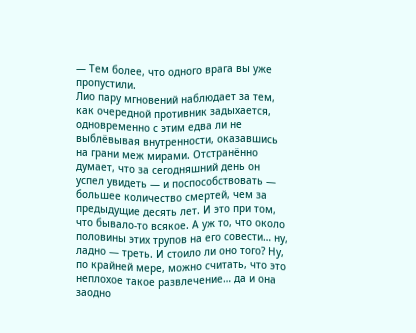— Тем более, что одного врага вы уже пропустили.
Лио пару мгновений наблюдает за тем, как очередной противник задыхается, одновременно с этим едва ли не выблёвывая внутренности, оказавшись на грани меж мирами. Отстранённо думает, что за сегодняшний день он успел увидеть — и поспособствовать — большее количество смертей, чем за предыдущие десять лет. И это при том, что бывало-то всякое. А уж то, что около половины этих трупов на его совести… ну, ладно — треть. И стоило ли оно того? Ну, по крайней мере, можно считать, что это неплохое такое развлечение… да и она заодно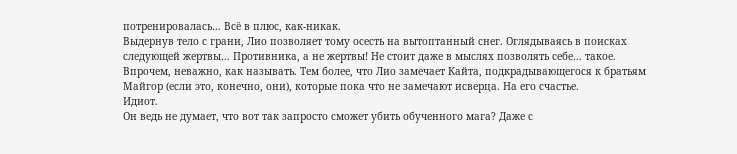потренировалась… Всё в плюс, как-никак.
Выдернув тело с грани, Лио позволяет тому осесть на вытоптанный снег. Оглядываясь в поисках следующей жертвы… Противника, а не жертвы! Не стоит даже в мыслях позволять себе… такое.
Впрочем, неважно, как называть. Тем более, что Лио замечает Кайта, подкрадывающегося к братьям Майгор (если это, конечно, они), которые пока что не замечают исверца. На его счастье.
Идиот.
Он ведь не думает, что вот так запросто сможет убить обученного мага? Даже с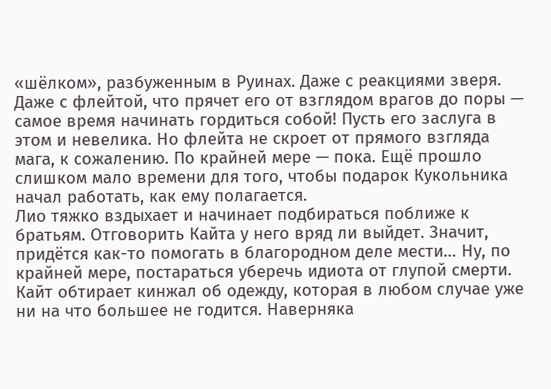«шёлком», разбуженным в Руинах. Даже с реакциями зверя. Даже с флейтой, что прячет его от взглядом врагов до поры — самое время начинать гордиться собой! Пусть его заслуга в этом и невелика. Но флейта не скроет от прямого взгляда мага, к сожалению. По крайней мере — пока. Ещё прошло слишком мало времени для того, чтобы подарок Кукольника начал работать, как ему полагается.
Лио тяжко вздыхает и начинает подбираться поближе к братьям. Отговорить Кайта у него вряд ли выйдет. Значит, придётся как-то помогать в благородном деле мести… Ну, по крайней мере, постараться уберечь идиота от глупой смерти.
Кайт обтирает кинжал об одежду, которая в любом случае уже ни на что большее не годится. Наверняка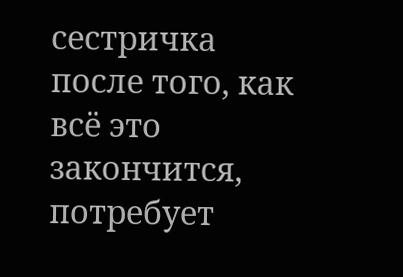сестричка после того, как всё это закончится, потребует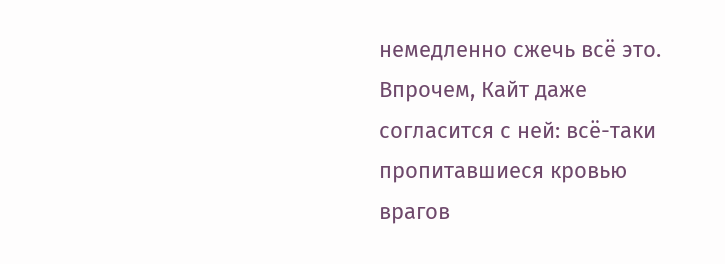немедленно сжечь всё это. Впрочем, Кайт даже согласится с ней: всё-таки пропитавшиеся кровью врагов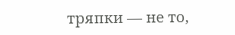тряпки — не то,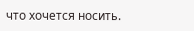что хочется носить.